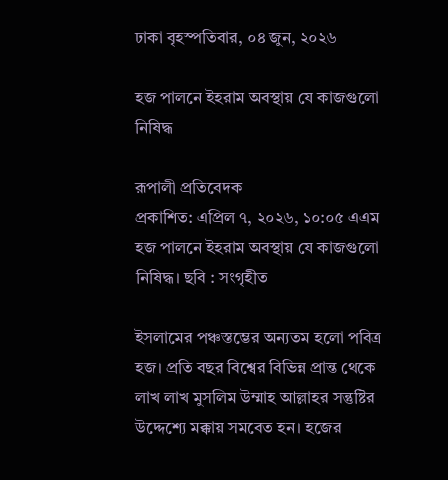ঢাকা বৃহস্পতিবার, ০৪ জুন, ২০২৬

হজ পালনে ইহরাম অবস্থায় যে কাজগুলো নিষিদ্ধ

রূপালী প্রতিবেদক
প্রকাশিত: এপ্রিল ৭, ২০২৬, ১০:০৫ এএম
হজ পালনে ইহরাম অবস্থায় যে কাজগুলো নিষিদ্ধ। ছবি : সংগৃহীত

ইসলামের পঞ্চস্তম্ভের অন্যতম হলো পবিত্র হজ। প্রতি বছর বিশ্বের বিভিন্ন প্রান্ত থেকে লাখ লাখ মুসলিম উম্মাহ আল্লাহর সন্তুষ্টির উদ্দেশ্যে মক্কায় সমবেত হন। হজের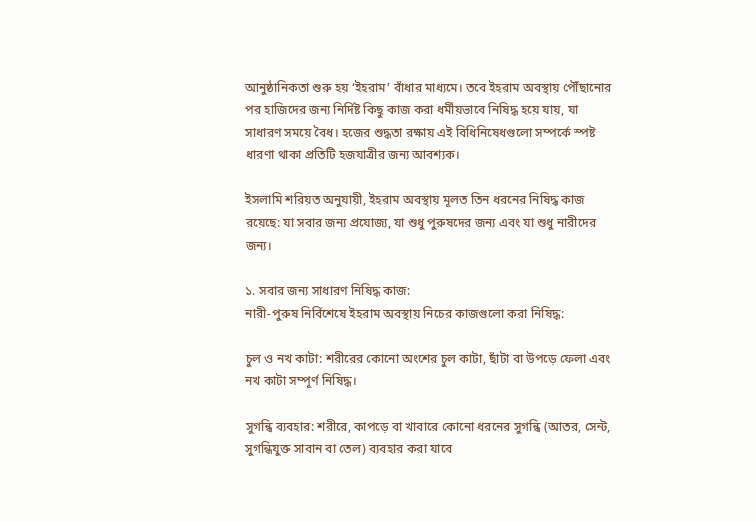আনুষ্ঠানিকতা শুরু হয় ‘ইহরাম’ বাঁধার মাধ্যমে। তবে ইহরাম অবস্থায় পৌঁছানোর পর হাজিদের জন্য নির্দিষ্ট কিছু কাজ করা ধর্মীয়ভাবে নিষিদ্ধ হয়ে যায়, যা সাধারণ সময়ে বৈধ। হজের শুদ্ধতা রক্ষায় এই বিধিনিষেধগুলো সম্পর্কে স্পষ্ট ধারণা থাকা প্রতিটি হজযাত্রীর জন্য আবশ্যক।

ইসলামি শরিয়ত অনুযায়ী, ইহরাম অবস্থায় মূলত তিন ধরনের নিষিদ্ধ কাজ রয়েছে: যা সবার জন্য প্রযোজ্য, যা শুধু পুরুষদের জন্য এবং যা শুধু নারীদের জন্য।

১. সবার জন্য সাধারণ নিষিদ্ধ কাজ:
নারী-পুরুষ নির্বিশেষে ইহরাম অবস্থায় নিচের কাজগুলো করা নিষিদ্ধ:

চুল ও নখ কাটা: শরীরের কোনো অংশের চুল কাটা, ছাঁটা বা উপড়ে ফেলা এবং নখ কাটা সম্পূর্ণ নিষিদ্ধ।

সুগন্ধি ব্যবহার: শরীরে, কাপড়ে বা খাবারে কোনো ধরনের সুগন্ধি (আতর, সেন্ট, সুগন্ধিযুক্ত সাবান বা তেল) ব্যবহার করা যাবে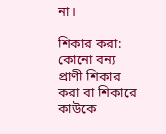না।

শিকার করা: কোনো বন্য প্রাণী শিকার করা বা শিকারে কাউকে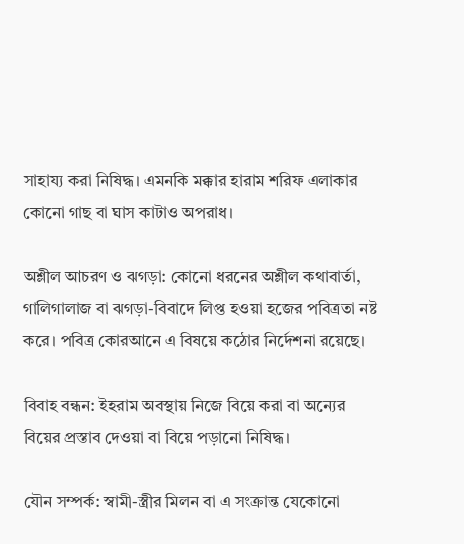সাহায্য করা নিষিদ্ধ। এমনকি মক্কার হারাম শরিফ এলাকার কোনো গাছ বা ঘাস কাটাও অপরাধ।

অশ্লীল আচরণ ও ঝগড়া: কোনো ধরনের অশ্লীল কথাবার্তা, গালিগালাজ বা ঝগড়া-বিবাদে লিপ্ত হওয়া হজের পবিত্রতা নষ্ট করে। পবিত্র কোরআনে এ বিষয়ে কঠোর নির্দেশনা রয়েছে।

বিবাহ বন্ধন: ইহরাম অবস্থায় নিজে বিয়ে করা বা অন্যের বিয়ের প্রস্তাব দেওয়া বা বিয়ে পড়ানো নিষিদ্ধ।

যৌন সম্পর্ক: স্বামী-স্ত্রীর মিলন বা এ সংক্রান্ত যেকোনো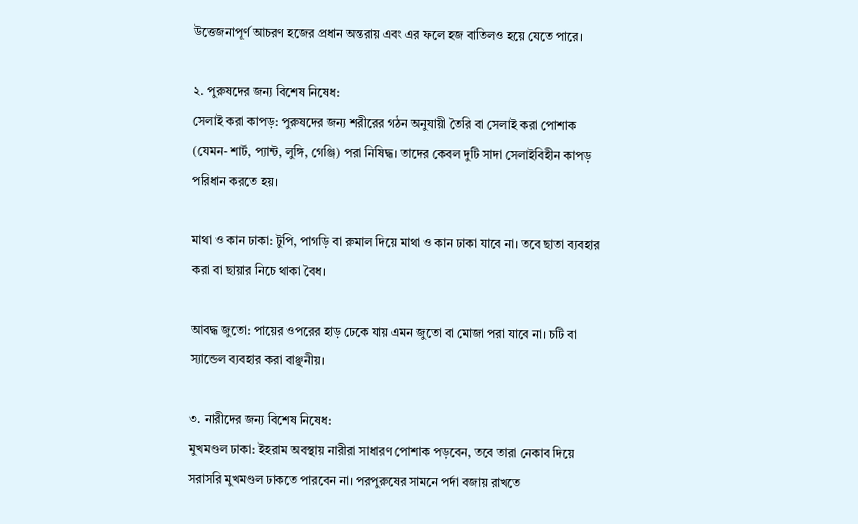উত্তেজনাপূর্ণ আচরণ হজের প্রধান অন্তরায় এবং এর ফলে হজ বাতিলও হয়ে যেতে পারে।

২. পুরুষদের জন্য বিশেষ নিষেধ:
সেলাই করা কাপড়: পুরুষদের জন্য শরীরের গঠন অনুযায়ী তৈরি বা সেলাই করা পোশাক (যেমন- শার্ট, প্যান্ট, লুঙ্গি, গেঞ্জি) পরা নিষিদ্ধ। তাদের কেবল দুটি সাদা সেলাইবিহীন কাপড় পরিধান করতে হয়।

মাথা ও কান ঢাকা: টুপি, পাগড়ি বা রুমাল দিয়ে মাথা ও কান ঢাকা যাবে না। তবে ছাতা ব্যবহার করা বা ছায়ার নিচে থাকা বৈধ।

আবদ্ধ জুতো: পায়ের ওপরের হাড় ঢেকে যায় এমন জুতো বা মোজা পরা যাবে না। চটি বা স্যান্ডেল ব্যবহার করা বাঞ্ছনীয়।

৩. নারীদের জন্য বিশেষ নিষেধ:
মুখমণ্ডল ঢাকা: ইহরাম অবস্থায় নারীরা সাধারণ পোশাক পড়বেন, তবে তারা নেকাব দিয়ে সরাসরি মুখমণ্ডল ঢাকতে পারবেন না। পরপুরুষের সামনে পর্দা বজায় রাখতে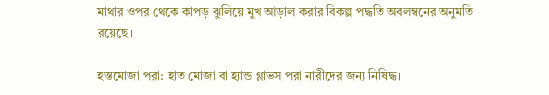মাথার ওপর থেকে কাপড় ঝুলিয়ে মুখ আড়াল করার বিকল্প পদ্ধতি অবলম্বনের অনুমতি রয়েছে।

হস্তমোজা পরা: হাত মোজা বা হ্যান্ড গ্লাভস পরা নারীদের জন্য নিষিদ্ধ।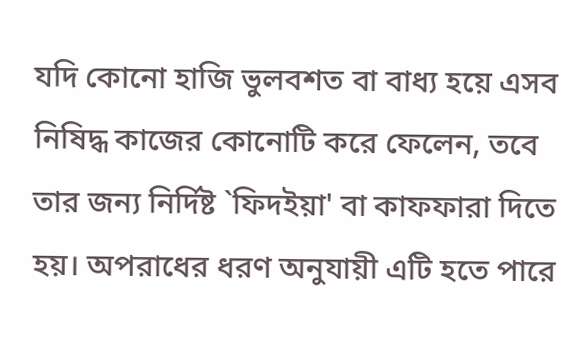যদি কোনো হাজি ভুলবশত বা বাধ্য হয়ে এসব নিষিদ্ধ কাজের কোনোটি করে ফেলেন, তবে তার জন্য নির্দিষ্ট `ফিদইয়া' বা কাফফারা দিতে হয়। অপরাধের ধরণ অনুযায়ী এটি হতে পারে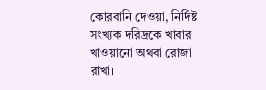কোরবানি দেওয়া, নির্দিষ্ট সংখ্যক দরিদ্রকে খাবার খাওয়ানো অথবা রোজা রাখা।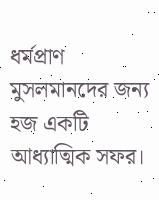ধর্মপ্রাণ মুসলমানদের জন্য হজ একটি আধ্যাত্মিক সফর।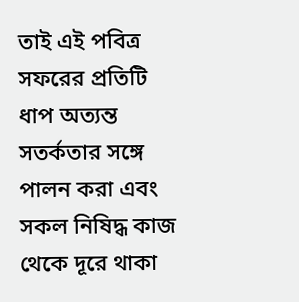তাই এই পবিত্র সফরের প্রতিটি ধাপ অত্যন্ত সতর্কতার সঙ্গে পালন করা এবং সকল নিষিদ্ধ কাজ থেকে দূরে থাকা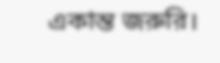একান্ত জরুরি।